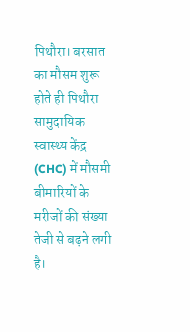पिथौरा। बरसात का मौसम शुरू होते ही पिथौरा सामुदायिक स्वास्थ्य केंद्र (CHC) में मौसमी बीमारियों के मरीजों की संख्या तेजी से बढ़ने लगी है।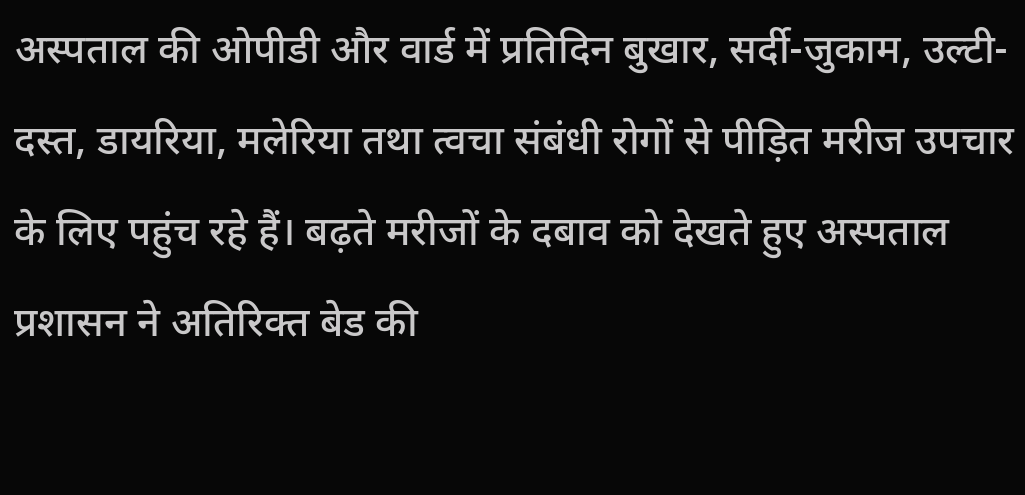अस्पताल की ओपीडी और वार्ड में प्रतिदिन बुखार, सर्दी-जुकाम, उल्टी-दस्त, डायरिया, मलेरिया तथा त्वचा संबंधी रोगों से पीड़ित मरीज उपचार के लिए पहुंच रहे हैं। बढ़ते मरीजों के दबाव को देखते हुए अस्पताल प्रशासन ने अतिरिक्त बेड की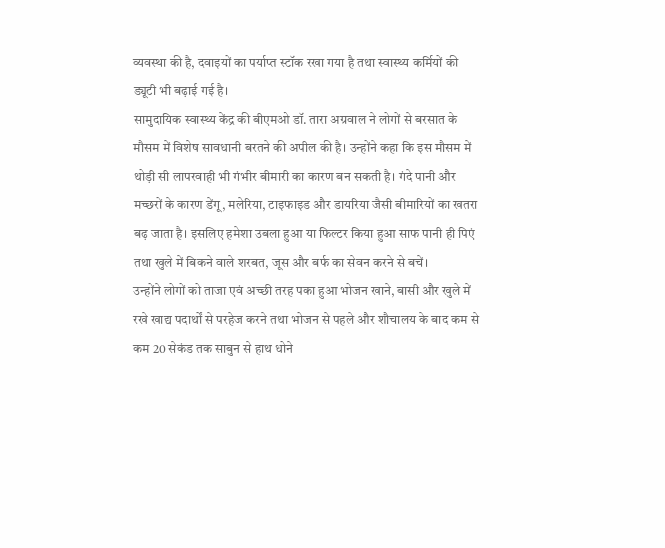व्यवस्था की है, दवाइयों का पर्याप्त स्टॉक रखा गया है तथा स्वास्थ्य कर्मियों की ड्यूटी भी बढ़ाई गई है।
सामुदायिक स्वास्थ्य केंद्र की बीएमओ डॉ. तारा अग्रवाल ने लोगों से बरसात के मौसम में विशेष सावधानी बरतने की अपील की है। उन्होंने कहा कि इस मौसम में थोड़ी सी लापरवाही भी गंभीर बीमारी का कारण बन सकती है। गंदे पानी और मच्छरों के कारण डेंगू, मलेरिया, टाइफाइड और डायरिया जैसी बीमारियों का खतरा बढ़ जाता है। इसलिए हमेशा उबला हुआ या फिल्टर किया हुआ साफ पानी ही पिएं तथा खुले में बिकने वाले शरबत, जूस और बर्फ का सेवन करने से बचें।
उन्होंने लोगों को ताजा एवं अच्छी तरह पका हुआ भोजन खाने, बासी और खुले में रखे खाद्य पदार्थों से परहेज करने तथा भोजन से पहले और शौचालय के बाद कम से कम 20 सेकंड तक साबुन से हाथ धोने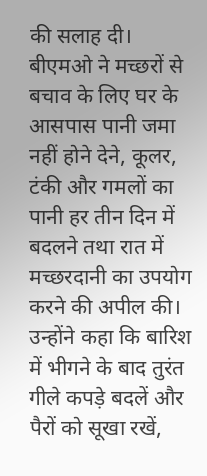की सलाह दी।
बीएमओ ने मच्छरों से बचाव के लिए घर के आसपास पानी जमा नहीं होने देने, कूलर, टंकी और गमलों का पानी हर तीन दिन में बदलने तथा रात में मच्छरदानी का उपयोग करने की अपील की। उन्होंने कहा कि बारिश में भीगने के बाद तुरंत गीले कपड़े बदलें और पैरों को सूखा रखें,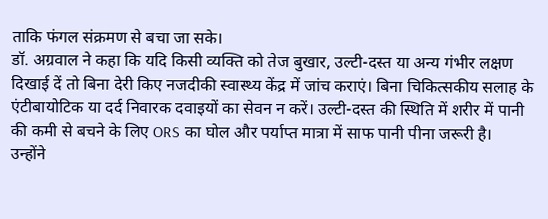ताकि फंगल संक्रमण से बचा जा सके।
डॉ. अग्रवाल ने कहा कि यदि किसी व्यक्ति को तेज बुखार, उल्टी-दस्त या अन्य गंभीर लक्षण दिखाई दें तो बिना देरी किए नजदीकी स्वास्थ्य केंद्र में जांच कराएं। बिना चिकित्सकीय सलाह के एंटीबायोटिक या दर्द निवारक दवाइयों का सेवन न करें। उल्टी-दस्त की स्थिति में शरीर में पानी की कमी से बचने के लिए ORS का घोल और पर्याप्त मात्रा में साफ पानी पीना जरूरी है।
उन्होंने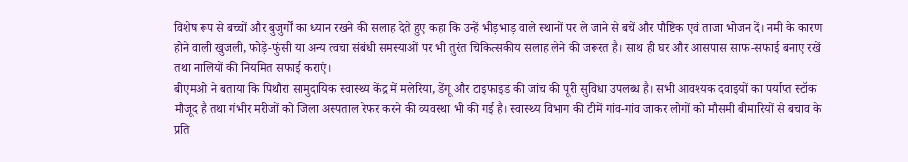विशेष रूप से बच्चों और बुजुर्गों का ध्यान रखने की सलाह देते हुए कहा कि उन्हें भीड़भाड़ वाले स्थानों पर ले जाने से बचें और पौष्टिक एवं ताजा भोजन दें। नमी के कारण होने वाली खुजली, फोड़े-फुंसी या अन्य त्वचा संबंधी समस्याओं पर भी तुरंत चिकित्सकीय सलाह लेने की जरूरत है। साथ ही घर और आसपास साफ-सफाई बनाए रखें तथा नालियों की नियमित सफाई कराएं।
बीएमओ ने बताया कि पिथौरा सामुदायिक स्वास्थ्य केंद्र में मलेरिया, डेंगू और टाइफाइड की जांच की पूरी सुविधा उपलब्ध है। सभी आवश्यक दवाइयों का पर्याप्त स्टॉक मौजूद है तथा गंभीर मरीजों को जिला अस्पताल रेफर करने की व्यवस्था भी की गई है। स्वास्थ्य विभाग की टीमें गांव-गांव जाकर लोगों को मौसमी बीमारियों से बचाव के प्रति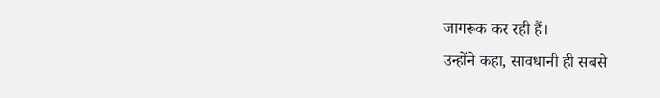जागरूक कर रही हैं।
उन्होंने कहा, सावधानी ही सबसे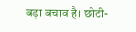बड़ा बचाव है। छोटी-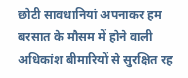छोटी सावधानियां अपनाकर हम बरसात के मौसम में होने वाली अधिकांश बीमारियों से सुरक्षित रह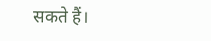सकते हैं।